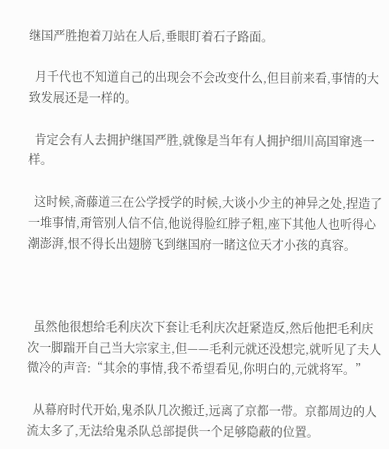继国严胜抱着刀站在人后,垂眼盯着石子路面。

  月千代也不知道自己的出现会不会改变什么,但目前来看,事情的大致发展还是一样的。

  肯定会有人去拥护继国严胜,就像是当年有人拥护细川高国窜逃一样。

  这时候,斋藤道三在公学授学的时候,大谈小少主的神异之处,捏造了一堆事情,甭管别人信不信,他说得脸红脖子粗,座下其他人也听得心潮澎湃,恨不得长出翅膀飞到继国府一睹这位天才小孩的真容。



  虽然他很想给毛利庆次下套让毛利庆次赶紧造反,然后他把毛利庆次一脚踹开自己当大宗家主,但——毛利元就还没想完,就听见了夫人微冷的声音:“其余的事情,我不希望看见,你明白的,元就将军。”

  从幕府时代开始,鬼杀队几次搬迁,远离了京都一带。京都周边的人流太多了,无法给鬼杀队总部提供一个足够隐蔽的位置。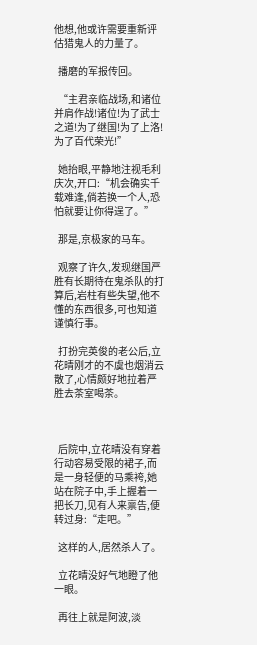他想,他或许需要重新评估猎鬼人的力量了。

  播磨的军报传回。

  “主君亲临战场,和诸位并肩作战!诸位!为了武士之道!为了继国!为了上洛!为了百代荣光!”

  她抬眼,平静地注视毛利庆次,开口:“机会确实千载难逢,倘若换一个人,恐怕就要让你得逞了。”

  那是,京极家的马车。

  观察了许久,发现继国严胜有长期待在鬼杀队的打算后,岩柱有些失望,他不懂的东西很多,可也知道谨慎行事。

  打扮完英俊的老公后,立花晴刚才的不虞也烟消云散了,心情颇好地拉着严胜去茶室喝茶。



  后院中,立花晴没有穿着行动容易受限的裙子,而是一身轻便的马乘袴,她站在院子中,手上握着一把长刀,见有人来禀告,便转过身:“走吧。”

  这样的人,居然杀人了。

  立花晴没好气地瞪了他一眼。

  再往上就是阿波,淡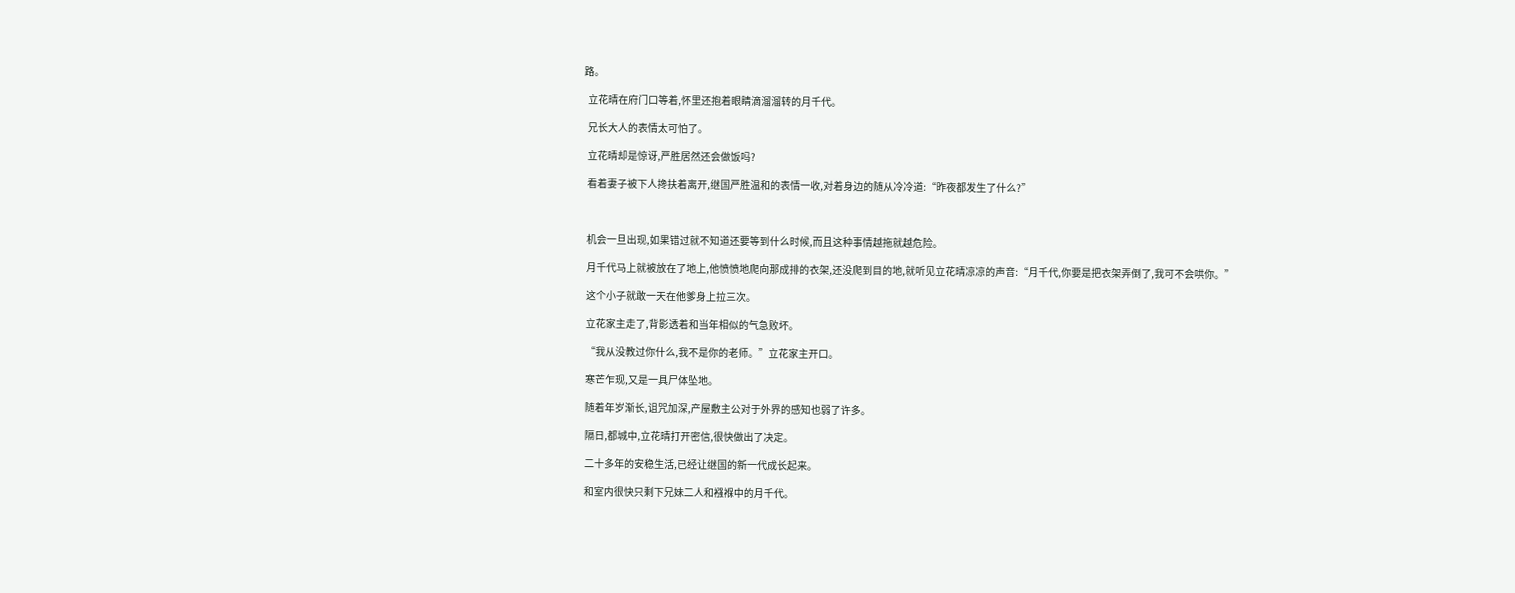路。

  立花晴在府门口等着,怀里还抱着眼睛滴溜溜转的月千代。

  兄长大人的表情太可怕了。

  立花晴却是惊讶,严胜居然还会做饭吗?

  看着妻子被下人搀扶着离开,继国严胜温和的表情一收,对着身边的随从冷冷道:“昨夜都发生了什么?”



  机会一旦出现,如果错过就不知道还要等到什么时候,而且这种事情越拖就越危险。

  月千代马上就被放在了地上,他愤愤地爬向那成排的衣架,还没爬到目的地,就听见立花晴凉凉的声音:“月千代,你要是把衣架弄倒了,我可不会哄你。”

  这个小子就敢一天在他爹身上拉三次。

  立花家主走了,背影透着和当年相似的气急败坏。

  “我从没教过你什么,我不是你的老师。”立花家主开口。

  寒芒乍现,又是一具尸体坠地。

  随着年岁渐长,诅咒加深,产屋敷主公对于外界的感知也弱了许多。

  隔日,都城中,立花晴打开密信,很快做出了决定。

  二十多年的安稳生活,已经让继国的新一代成长起来。

  和室内很快只剩下兄妹二人和襁褓中的月千代。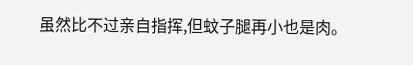虽然比不过亲自指挥,但蚊子腿再小也是肉。